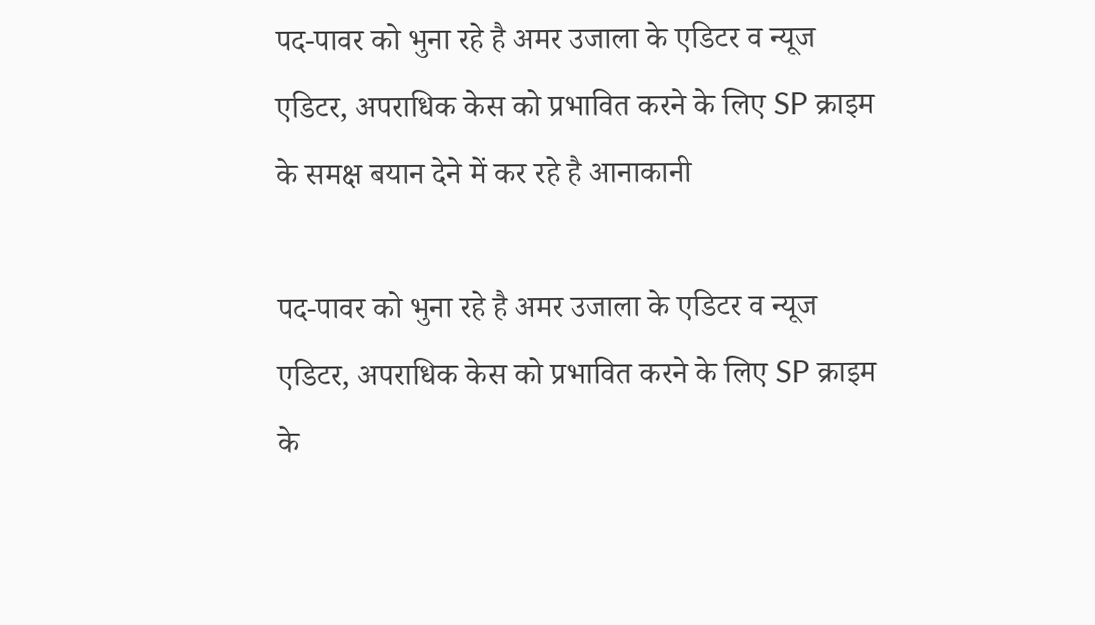पद-पावर को भुना रहे है अमर उजाला के एडिटर व न्यूज एडिटर, अपराधिक केस को प्रभावित करने के लिए SP क्राइम के समक्ष बयान देने में कर रहे है आनाकानी

पद-पावर को भुना रहे है अमर उजाला के एडिटर व न्यूज एडिटर, अपराधिक केस को प्रभावित करने के लिए SP क्राइम के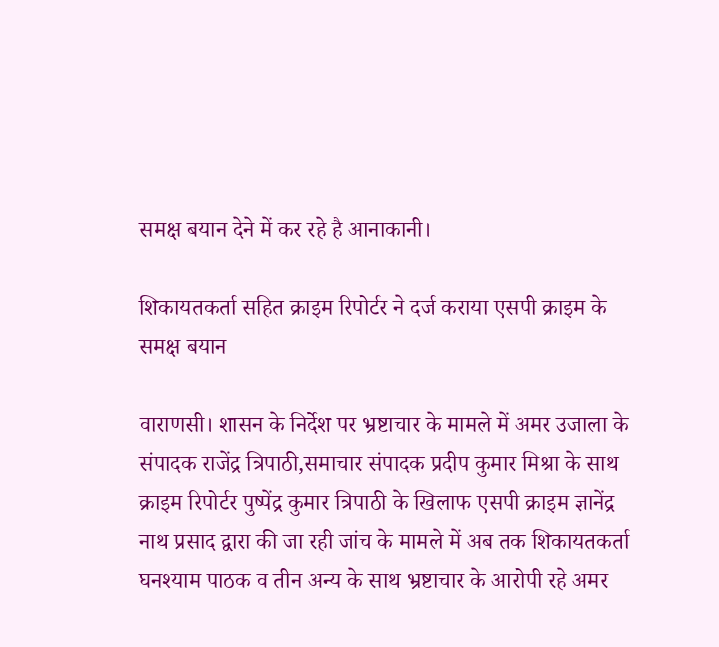समक्ष बयान देने में कर रहे है आनाकानी।

शिकायतकर्ता सहित क्राइम रिपोर्टर ने दर्ज कराया एसपी क्राइम के समक्ष बयान

वाराणसी। शासन के निर्देश पर भ्रष्टाचार के मामले में अमर उजाला के संपादक राजेंद्र त्रिपाठी,समाचार संपादक प्रदीप कुमार मिश्रा के साथ क्राइम रिपोर्टर पुष्पेंद्र कुमार त्रिपाठी के खिलाफ एसपी क्राइम ज्ञानेंद्र नाथ प्रसाद द्वारा की जा रही जांच के मामले में अब तक शिकायतकर्ता घनश्याम पाठक व तीन अन्य के साथ भ्रष्टाचार के आरोपी रहे अमर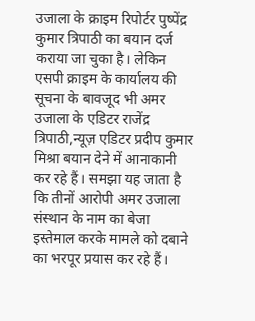उजाला के क्राइम रिपोर्टर पुष्पेंद्र कुमार त्रिपाठी का बयान दर्ज कराया जा चुका है। लेकिन एसपी क्राइम के कार्यालय की सूचना के बावजूद भी अमर उजाला के एडिटर राजेंद्र त्रिपाठी,न्यूज़ एडिटर प्रदीप कुमार मिश्रा बयान देने में आनाकानी कर रहे हैं। समझा यह जाता है कि तीनों आरोपी अमर उजाला संस्थान के नाम का बेजा इस्तेमाल करके मामले को दबाने का भरपूर प्रयास कर रहे हैं।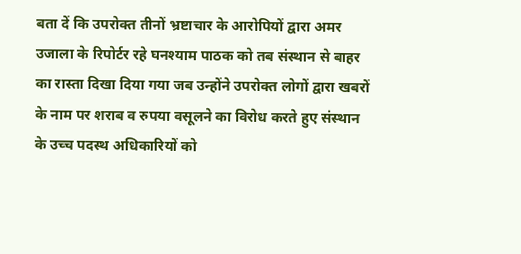बता दें कि उपरोक्त तीनों भ्रष्टाचार के आरोपियों द्वारा अमर उजाला के रिपोर्टर रहे घनश्याम पाठक को तब संस्थान से बाहर का रास्ता दिखा दिया गया जब उन्होंने उपरोक्त लोगों द्वारा खबरों के नाम पर शराब व रुपया वसूलने का विरोध करते हुए संस्थान के उच्च पदस्थ अधिकारियों को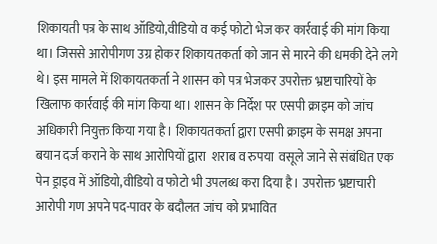शिकायती पत्र के साथ ऑडियो,वीडियो व कई फोटो भेज कर कार्रवाई की मांग किया था। जिससे आरोपीगण उग्र होकर शिकायतकर्ता को जान से मारने की धमकी देने लगे थे। इस मामले में शिकायतकर्ता ने शासन को पत्र भेजकर उपरोक्त भ्रष्टाचारियों के खिलाफ कार्रवाई की मांग किया था। शासन के निर्देश पर एसपी क्राइम को जांच अधिकारी नियुक्त किया गया है। शिकायतकर्ता द्वारा एसपी क्राइम के समक्ष अपना बयान दर्ज कराने के साथ आरोपियों द्वारा  शराब व रुपया  वसूले जाने से संबंधित एक पेन ड्राइव में ऑडियो,वीडियो व फोटो भी उपलब्ध करा दिया है। उपरोक्त भ्रष्टाचारी आरोपी गण अपने पद-पावर के बदौलत जांच को प्रभावित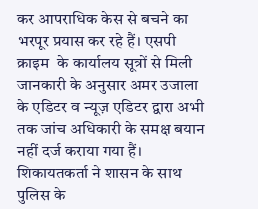कर आपराधिक केस से बचने का भरपूर प्रयास कर रहे हैं। एसपी क्राइम  के कार्यालय सूत्रों से मिली जानकारी के अनुसार अमर उजाला के एडिटर व न्यूज़ एडिटर द्वारा अभी तक जांच अधिकारी के समक्ष बयान नहीं दर्ज कराया गया हैं। शिकायतकर्ता ने शासन के साथ पुलिस के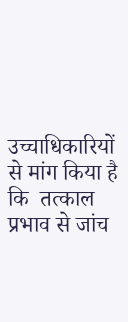उच्चाधिकारियों से मांग किया है कि  तत्काल प्रभाव से जांच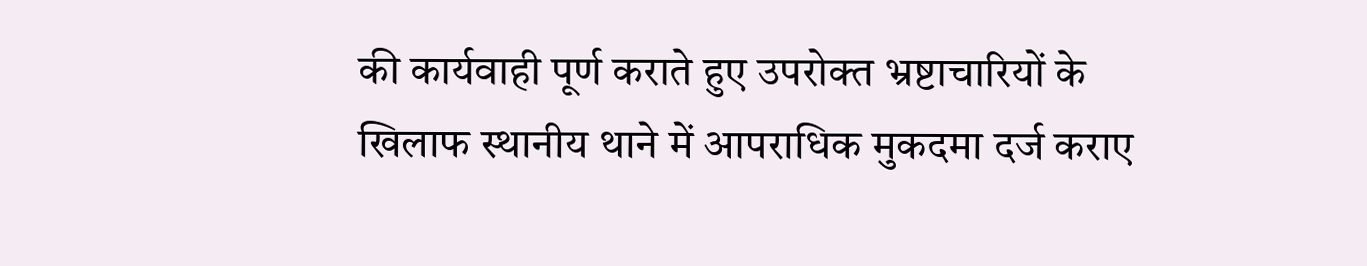की कार्यवाही पूर्ण कराते हुए उपरोक्त भ्रष्टाचारियों के खिलाफ स्थानीय थाने में आपराधिक मुकदमा दर्ज कराए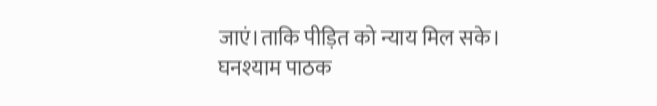जाएं।ताकि पीड़ित को न्याय मिल सके।
घनश्याम पाठक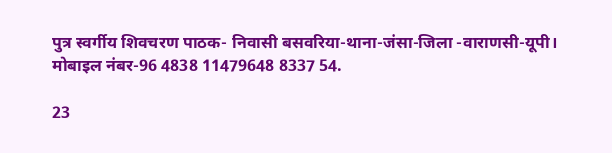पुत्र स्वर्गीय शिवचरण पाठक- निवासी बसवरिया-थाना-जंसा-जिला -वाराणसी-यूपी।
मोबाइल नंबर-96 4838 11479648 8337 54.

23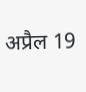अप्रैल 19